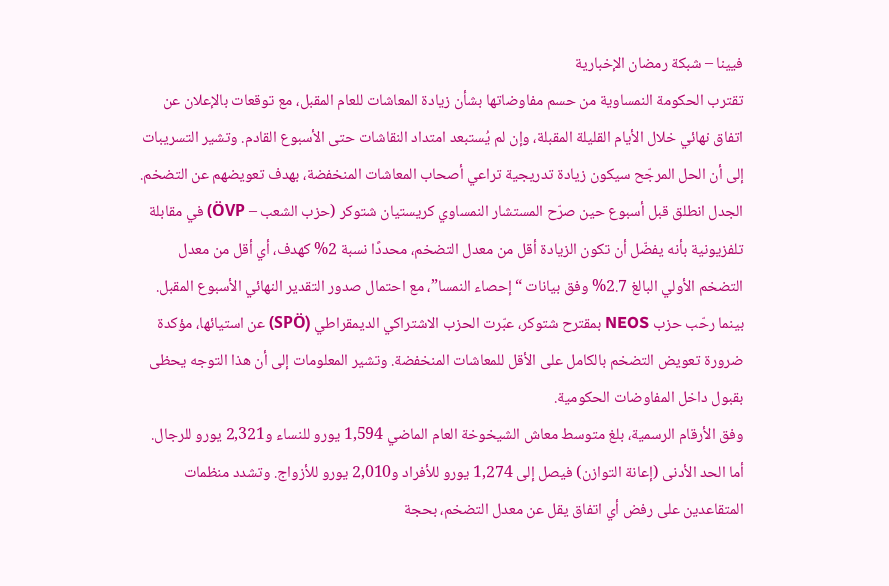فيينا – شبكة رمضان الإخبارية
تقترب الحكومة النمساوية من حسم مفاوضاتها بشأن زيادة المعاشات للعام المقبل، مع توقعات بالإعلان عن اتفاق نهائي خلال الأيام القليلة المقبلة، وإن لم يُستبعد امتداد النقاشات حتى الأسبوع القادم. وتشير التسريبات إلى أن الحل المرجّح سيكون زيادة تدريجية تراعي أصحاب المعاشات المنخفضة، بهدف تعويضهم عن التضخم.
الجدل انطلق قبل أسبوع حين صرّح المستشار النمساوي كريستيان شتوكر (حزب الشعب – ÖVP) في مقابلة تلفزيونية بأنه يفضّل أن تكون الزيادة أقل من معدل التضخم، محددًا نسبة 2% كهدف، أي أقل من معدل التضخم الأولي البالغ 2.7% وفق بيانات “إحصاء النمسا”، مع احتمال صدور التقدير النهائي الأسبوع المقبل.
بينما رحّب حزب NEOS بمقترح شتوكر، عبّرت الحزب الاشتراكي الديمقراطي (SPÖ) عن استيائها، مؤكدة ضرورة تعويض التضخم بالكامل على الأقل للمعاشات المنخفضة. وتشير المعلومات إلى أن هذا التوجه يحظى بقبول داخل المفاوضات الحكومية.
وفق الأرقام الرسمية، بلغ متوسط معاش الشيخوخة العام الماضي 1,594 يورو للنساء و2,321 يورو للرجال. أما الحد الأدنى (إعانة التوازن) فيصل إلى 1,274 يورو للأفراد و2,010 يورو للأزواج. وتشدد منظمات المتقاعدين على رفض أي اتفاق يقل عن معدل التضخم، بحجة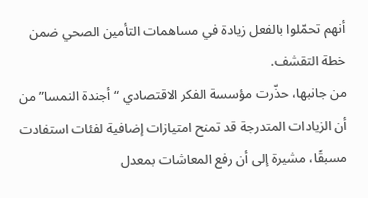أنهم تحمّلوا بالفعل زيادة في مساهمات التأمين الصحي ضمن خطة التقشف.
من جانبها، حذّرت مؤسسة الفكر الاقتصادي “أجندة النمسا” من أن الزيادات المتدرجة قد تمنح امتيازات إضافية لفئات استفادت مسبقًا، مشيرة إلى أن رفع المعاشات بمعدل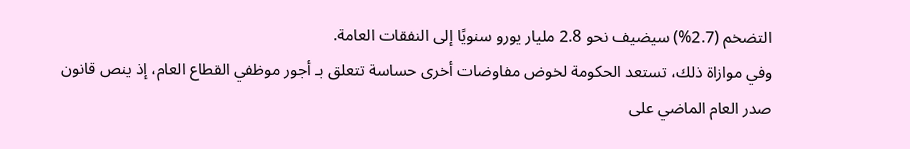التضخم (2.7%) سيضيف نحو 2.8 مليار يورو سنويًا إلى النفقات العامة.
وفي موازاة ذلك، تستعد الحكومة لخوض مفاوضات أخرى حساسة تتعلق بـ أجور موظفي القطاع العام، إذ ينص قانون صدر العام الماضي على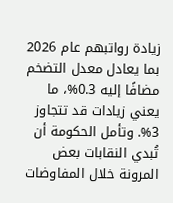زيادة رواتبهم عام 2026 بما يعادل معدل التضخم مضافًا إليه 0.3%، ما يعني زيادات قد تتجاوز 3%. وتأمل الحكومة أن تُبدي النقابات بعض المرونة خلال المفاوضات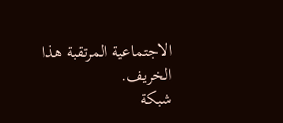الاجتماعية المرتقبة هذا الخريف.
شبكة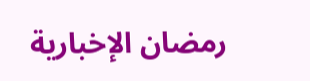رمضان الإخبارية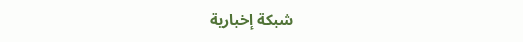شبكة إخبارية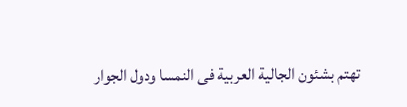تهتم بشئون الجالية العربية فى النمسا ودول الجوار